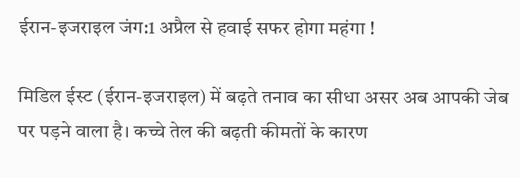ईरान-इजराइल जंग:1 अप्रैल से हवाई सफर होगा महंगा !

मिडिल ईस्ट (ईरान-इजराइल) में बढ़ते तनाव का सीधा असर अब आपकी जेब पर पड़ने वाला है। कच्चे तेल की बढ़ती कीमतों के कारण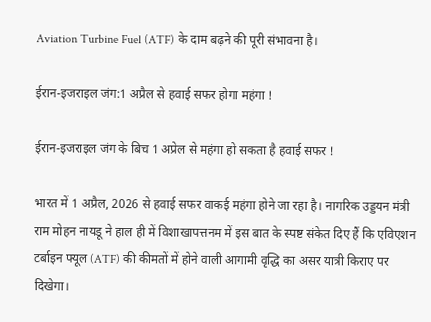Aviation Turbine Fuel (ATF) के दाम बढ़ने की पूरी संभावना है।

ईरान-इजराइल जंग:1 अप्रैल से हवाई सफर होगा महंगा !

ईरान-इजराइल जंग के बिच 1 अप्रेल से महंगा हो सकता है हवाई सफर !

भारत में 1 अप्रैल, 2026 से हवाई सफर वाकई महंगा होने जा रहा है। नागरिक उड्डयन मंत्री राम मोहन नायडू ने हाल ही में विशाखापत्तनम में इस बात के स्पष्ट संकेत दिए हैं कि एविएशन टर्बाइन फ्यूल (ATF) की कीमतों में होने वाली आगामी वृद्धि का असर यात्री किराए पर दिखेगा।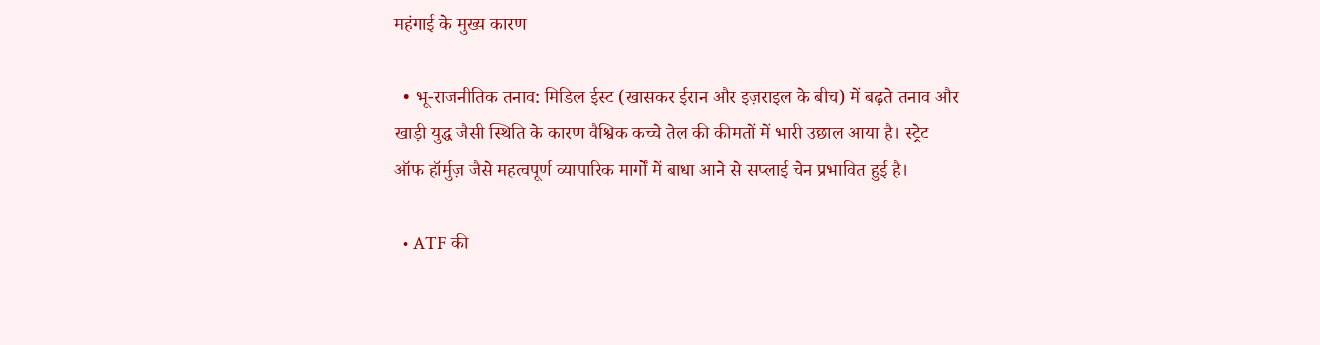महंगाई के मुख्य कारण

  • भू-राजनीतिक तनाव: मिडिल ईस्ट (खासकर ईरान और इज़राइल के बीच) में बढ़ते तनाव और खाड़ी युद्ध जैसी स्थिति के कारण वैश्विक कच्चे तेल की कीमतों में भारी उछाल आया है। स्ट्रेट ऑफ हॉर्मुज़ जैसे महत्वपूर्ण व्यापारिक मार्गों में बाधा आने से सप्लाई चेन प्रभावित हुई है।

  • ATF की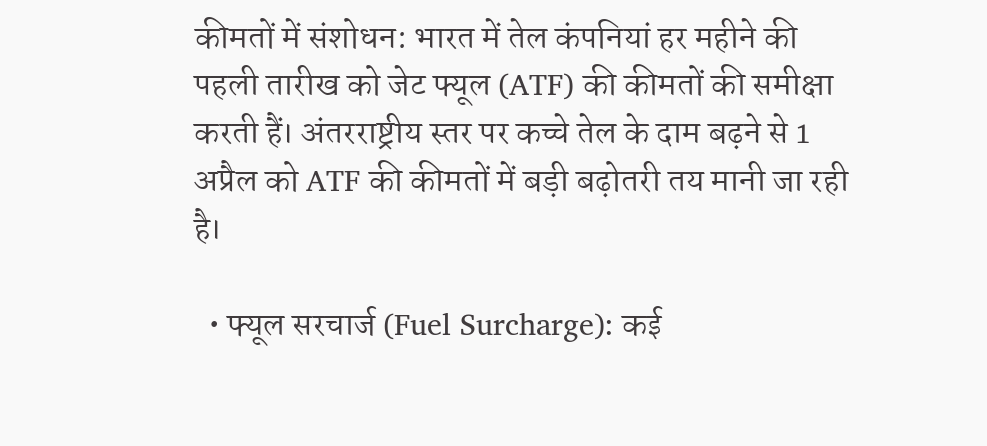कीमतों में संशोधन: भारत में तेल कंपनियां हर महीने की पहली तारीख को जेट फ्यूल (ATF) की कीमतों की समीक्षा करती हैं। अंतरराष्ट्रीय स्तर पर कच्चे तेल के दाम बढ़ने से 1 अप्रैल को ATF की कीमतों में बड़ी बढ़ोतरी तय मानी जा रही है।

  • फ्यूल सरचार्ज (Fuel Surcharge): कई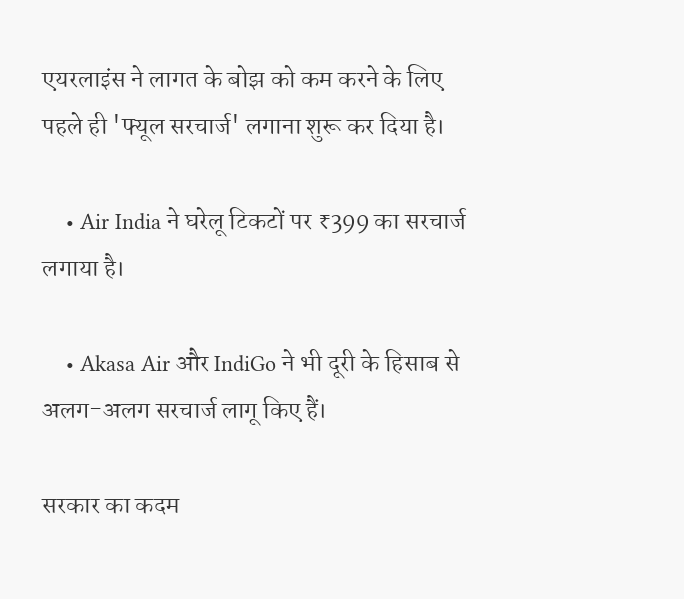एयरलाइंस ने लागत के बोझ को कम करने के लिए पहले ही 'फ्यूल सरचार्ज' लगाना शुरू कर दिया है।

    • Air India ने घरेलू टिकटों पर ₹399 का सरचार्ज लगाया है।

    • Akasa Air और IndiGo ने भी दूरी के हिसाब से अलग-अलग सरचार्ज लागू किए हैं।

सरकार का कदम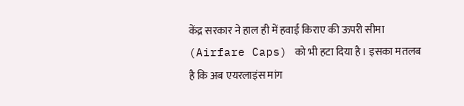केंद्र सरकार ने हाल ही में हवाई किराए की ऊपरी सीमा (Airfare Caps) को भी हटा दिया है। इसका मतलब है कि अब एयरलाइंस मांग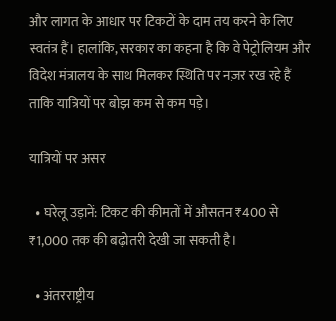और लागत के आधार पर टिकटों के दाम तय करने के लिए स्वतंत्र हैं। हालांकि, सरकार का कहना है कि वे पेट्रोलियम और विदेश मंत्रालय के साथ मिलकर स्थिति पर नज़र रख रहे हैं ताकि यात्रियों पर बोझ कम से कम पड़े।

यात्रियों पर असर

  • घरेलू उड़ानें: टिकट की कीमतों में औसतन ₹400 से ₹1,000 तक की बढ़ोतरी देखी जा सकती है।

  • अंतरराष्ट्रीय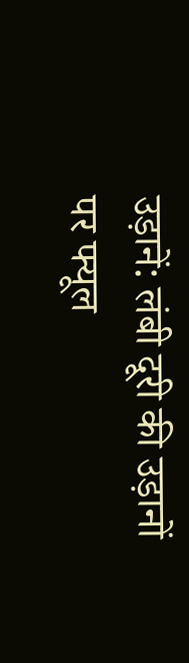उड़ानें: लंबी दूरी की उड़ानों पर फ्यूल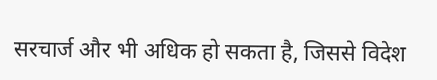सरचार्ज और भी अधिक हो सकता है, जिससे विदेश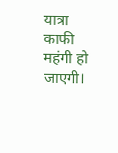यात्रा काफी महंगी हो जाएगी।